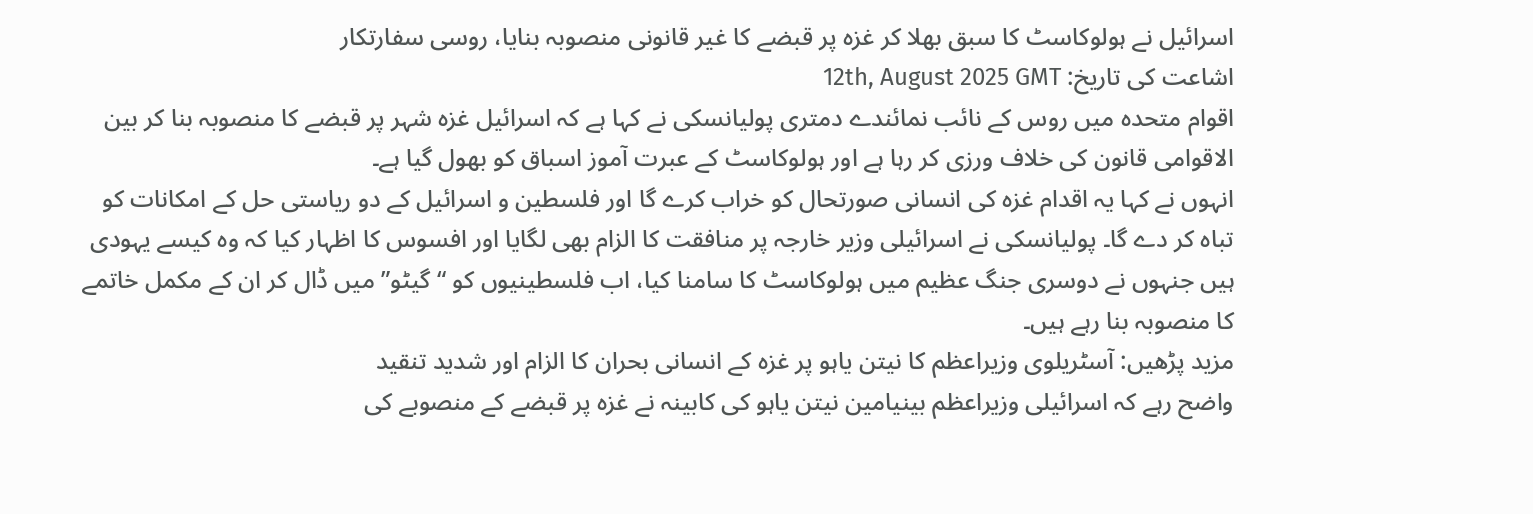اسرائیل نے ہولوکاسٹ کا سبق بھلا کر غزہ پر قبضے کا غیر قانونی منصوبہ بنایا، روسی سفارتکار
اشاعت کی تاریخ: 12th, August 2025 GMT
اقوام متحدہ میں روس کے نائب نمائندے دمتری پولیانسکی نے کہا ہے کہ اسرائیل غزہ شہر پر قبضے کا منصوبہ بنا کر بین الاقوامی قانون کی خلاف ورزی کر رہا ہے اور ہولوکاسٹ کے عبرت آموز اسباق کو بھول گیا ہے۔
انہوں نے کہا یہ اقدام غزہ کی انسانی صورتحال کو خراب کرے گا اور فلسطین و اسرائیل کے دو ریاستی حل کے امکانات کو تباہ کر دے گا۔ پولیانسکی نے اسرائیلی وزیر خارجہ پر منافقت کا الزام بھی لگایا اور افسوس کا اظہار کیا کہ وہ کیسے یہودی ہیں جنہوں نے دوسری جنگ عظیم میں ہولوکاسٹ کا سامنا کیا، اب فلسطینیوں کو “گیٹو” میں ڈال کر ان کے مکمل خاتمے کا منصوبہ بنا رہے ہیں۔
مزید پڑھیں: آسٹریلوی وزیراعظم کا نیتن یاہو پر غزہ کے انسانی بحران کا الزام اور شدید تنقید
واضح رہے کہ اسرائیلی وزیراعظم بینیامین نیتن یاہو کی کابینہ نے غزہ پر قبضے کے منصوبے کی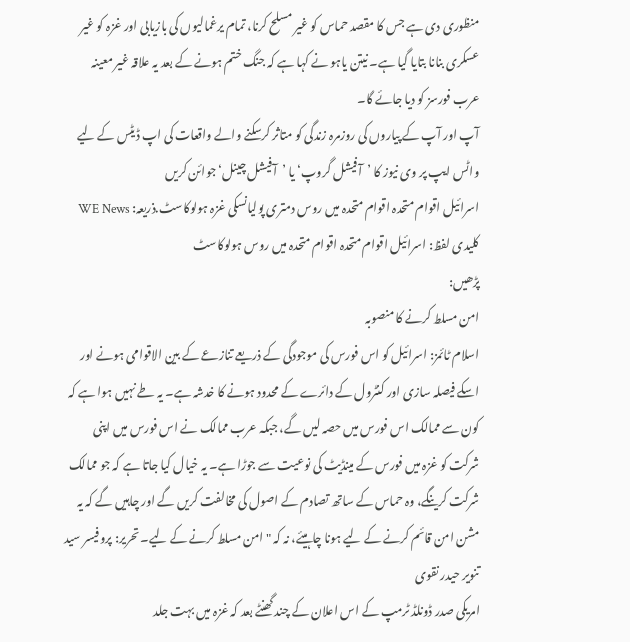منظوری دی ہے جس کا مقصد حماس کو غیر مسلح کرنا، تمام یرغمالیوں کی بازیابی اور غزہ کو غیر عسکری بنانا بتایا گیا ہے۔ نیتن یاہو نے کہا ہے کہ جنگ ختم ہونے کے بعد یہ علاقہ غیر معینہ عرب فورسز کو دیا جائے گا۔
آپ اور آپ کے پیاروں کی روزمرہ زندگی کو متاثر کرسکنے والے واقعات کی اپ ڈیٹس کے لیے واٹس ایپ پر وی نیوز کا ’آفیشل گروپ‘ یا ’آفیشل چینل‘ جوائن کریں
اسرائیل اقوام متحدہ اقوام متحدہ میں روس دمتری پولیانسکی غزہ ہولوکاسٹ.ذریعہ: WE News
کلیدی لفظ: اسرائیل اقوام متحدہ اقوام متحدہ میں روس ہولوکاسٹ
پڑھیں:
امن مسلط کرنے کا منصوبہ
اسلام ٹائمز: اسرائیل کو اس فورس کی موجودگی کے ذریعے تنازعے کے بین الاقوامی ہونے اور اسکے فیصلہ سازی اور کنٹرول کے دائرے کے محدود ہونے کا خدشہ ہے۔ یہ طے نہیں ہوا ہے کہ کون سے ممالک اس فورس میں حصہ لیں گے، جبکہ عرب ممالک نے اس فورس میں اپنی شرکت کو غزہ میں فورس کے مینڈیٹ کی نوعیت سے جوڑا ہے۔ یہ خیال کیا جاتا ہے کہ جو ممالک شرکت کرینگے، وہ حماس کے ساتھ تصادم کے اصول کی مخالفت کریں گے اور چاہیں گے کہ یہ مشن امن قائم کرنے کے لیے ہونا چاہیئے، نہ کہ "امن مسلط کرنے کے لیے۔ تحریر: پروفیسر سید تنویر حیدر نقوی
امریکی صدر ڈونلڈ ٹرمپ کے اس اعلان کے چند گھنٹے بعد کہ غزہ میں بہت جلد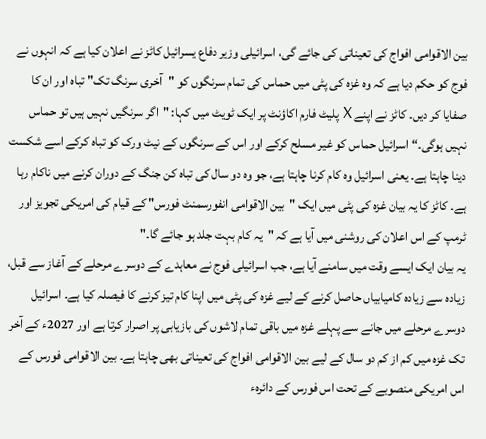بین الاقوامی افواج کی تعیناتی کی جائے گی، اسرائیلی وزیر دفاع یسرائیل کاٹز نے اعلان کیا ہے کہ انہوں نے فوج کو حکم دیا ہے کہ وہ غزہ کی پٹی میں حماس کی تمام سرنگوں کو "آخری سرنگ تک" تباہ اور ان کا صفایا کر دیں۔ کاٹز نے اپنے X پلیٹ فارم اکاؤنٹ پر ایک ٹویٹ میں کہا: "اگر سرنگیں نہیں ہیں تو حماس نہیں ہوگی۔“ اسرائیل حماس کو غیر مسلح کرکے اور اس کے سرنگوں کے نیٹ ورک کو تباہ کرکے اسے شکست دینا چاہتا ہے۔ یعنی اسرائیل وہ کام کرنا چاہتا ہے، جو وہ دو سال کی تباہ کن جنگ کے دوران کرنے میں ناکام رہا ہے۔ کاٹز کا یہ بیان غزہ کی پٹی میں ایک "بین الاقوامی انفورسمنٹ فورس" کے قیام کی امریکی تجویز اور ٹرمپ کے اس اعلان کی روشنی میں آیا ہے کہ "یہ کام بہت جلد ہو جائے گا۔"
یہ بیان ایک ایسے وقت میں سامنے آیا ہے، جب اسرائیلی فوج نے معاہدے کے دوسرے مرحلے کے آغاز سے قبل، زیادہ سے زیادہ کامیابیاں حاصل کرنے کے لیے غزہ کی پٹی میں اپنا کام تیز کرنے کا فیصلہ کیا ہے۔ اسرائیل دوسرے مرحلے میں جانے سے پہلے غزہ میں باقی تمام لاشوں کی بازیابی پر اصرار کرتا ہے اور 2027ء کے آخر تک غزہ میں کم از کم دو سال کے لیے بین الاقوامی افواج کی تعیناتی بھی چاہتا ہے۔ بین الاقوامی فورس کے اس امریکی منصوبے کے تحت اس فورس کے دائرہء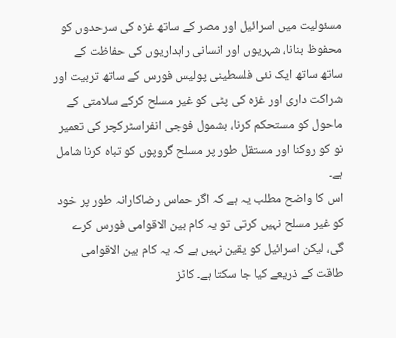مسئولیت میں اسرائیل اور مصر کے ساتھ غزہ کی سرحدوں کو محفوظ بنانا، شہریوں اور انسانی راہداریوں کی حفاظت کے ساتھ ساتھ ایک نئی فلسطینی پولیس فورس کے ساتھ تربیت اور شراکت داری اور غزہ کی پٹی کو غیر مسلح کرکے سلامتی کے ماحول کو مستحکم کرنا، بشمول فوجی انفراسٹرکچر کی تعمیر نو کو روکنا اور مستقل طور پر مسلح گروپوں کو تباہ کرنا شامل ہے۔
اس کا واضح مطلب یہ ہے کہ اگر حماس رضاکارانہ طور پر خود کو غیر مسلح نہیں کرتی تو یہ کام بین الاقوامی فورس کرے گی، لیکن اسرائیل کو یقین نہیں ہے کہ یہ کام بین الاقوامی طاقت کے ذریعے کیا جا سکتا ہے۔ کاٹز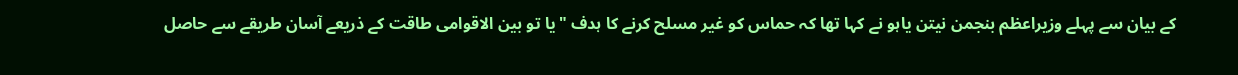کے بیان سے پہلے وزیراعظم بنجمن نیتن یاہو نے کہا تھا کہ حماس کو غیر مسلح کرنے کا ہدف "یا تو بین الاقوامی طاقت کے ذریعے آسان طریقے سے حاصل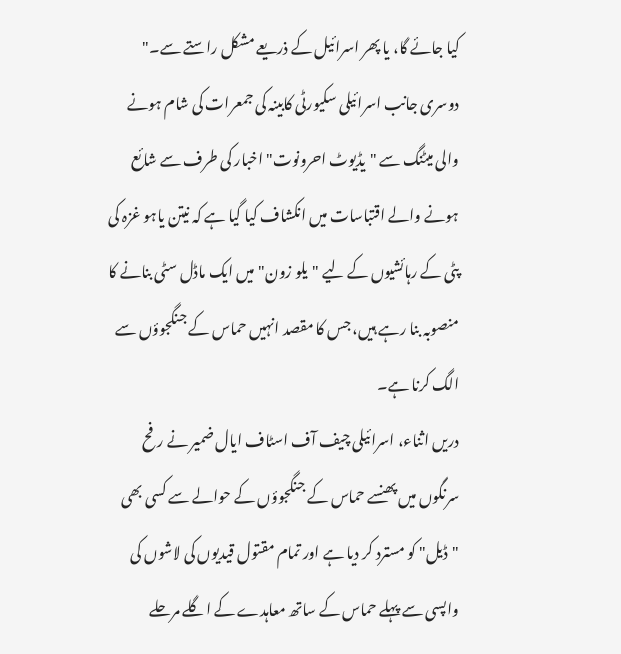کیا جائے گا، یا پھر اسرائیل کے ذریعے مشکل راستے سے۔" دوسری جانب اسرائیلی سکیورٹی کابینہ کی جمعرات کی شام ہونے والی میٹنگ سے "یڈیوٹ احرونوت" اخبار کی طرف سے شائع ہونے والے اقتباسات میں انکشاف کیا گیا ہے کہ نیتن یاہو غزہ کی پٹی کے رہائشیوں کے لیے "یلو زون" میں ایک ماڈل سٹی بنانے کا منصوبہ بنا رہے ہیں، جس کا مقصد انہیں حماس کے جنگجوؤں سے الگ کرنا ہے۔
دریں اثناء، اسرائیلی چیف آف اسٹاف ایال ضمیر نے رفح سرنگوں میں پھنسے حماس کے جنگجوؤں کے حوالے سے کسی بھی "ڈیل" کو مسترد کر دیا ہے اور تمام مقتول قیدیوں کی لاشوں کی واپسی سے پہلے حماس کے ساتھ معاہدے کے اگلے مرحلے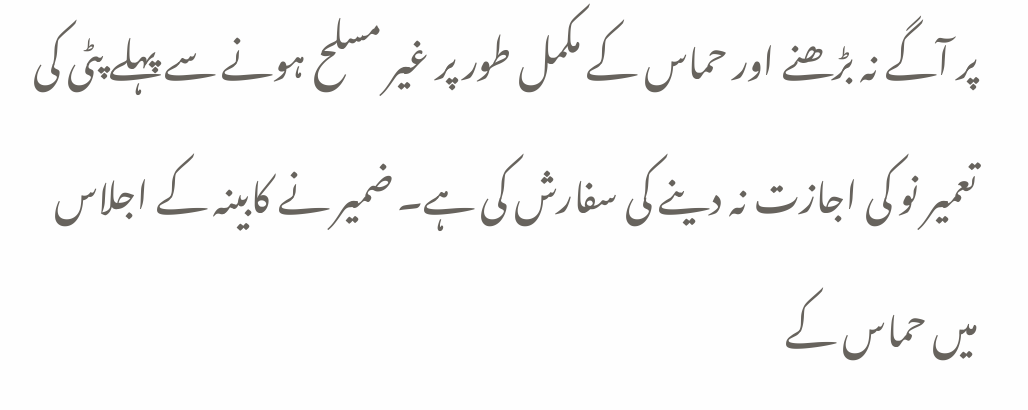پر آگے نہ بڑھنے اور حماس کے مکمل طور پر غیر مسلح ہونے سے پہلے پٹی کی تعمیر نو کی اجازت نہ دینے کی سفارش کی ہے۔ ضمیر نے کابینہ کے اجلاس میں حماس کے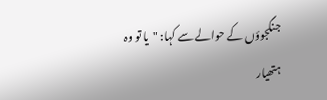جنگجوؤں کے حوالے سے کہا: "یا تو وہ ہتھیار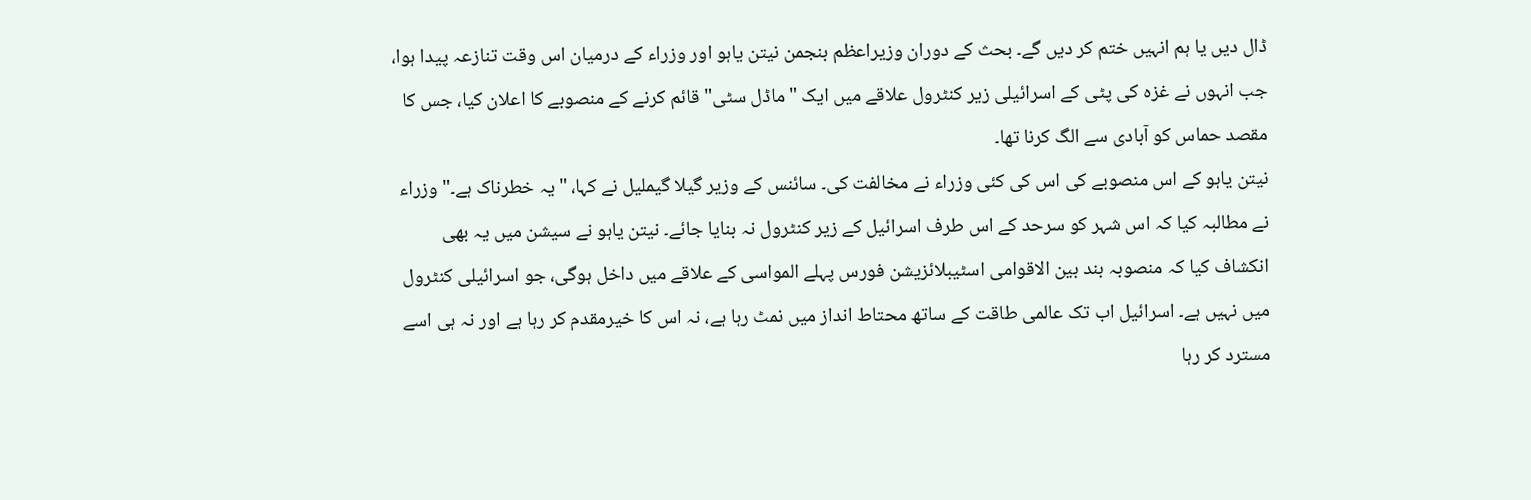ڈال دیں یا ہم انہیں ختم کر دیں گے۔ بحث کے دوران وزیراعظم بنجمن نیتن یاہو اور وزراء کے درمیان اس وقت تنازعہ پیدا ہوا، جب انہوں نے غزہ کی پٹی کے اسرائیلی زیر کنٹرول علاقے میں ایک "ماڈل سٹی" قائم کرنے کے منصوبے کا اعلان کیا، جس کا مقصد حماس کو آبادی سے الگ کرنا تھا۔
نیتن یاہو کے اس منصوبے کی اس کی کئی وزراء نے مخالفت کی۔ سائنس کے وزیر گیلا گیملیل نے کہا، "یہ خطرناک ہے۔" وزراء نے مطالبہ کیا کہ اس شہر کو سرحد کے اس طرف اسرائیل کے زیر کنٹرول نہ بنایا جائے۔ نیتن یاہو نے سیشن میں یہ بھی انکشاف کیا کہ منصوبہ بند بین الاقوامی اسٹیبلائزیشن فورس پہلے المواسی کے علاقے میں داخل ہوگی، جو اسرائیلی کنٹرول میں نہیں ہے۔ اسرائیل اب تک عالمی طاقت کے ساتھ محتاط انداز میں نمٹ رہا ہے، نہ اس کا خیرمقدم کر رہا ہے اور نہ ہی اسے مسترد کر رہا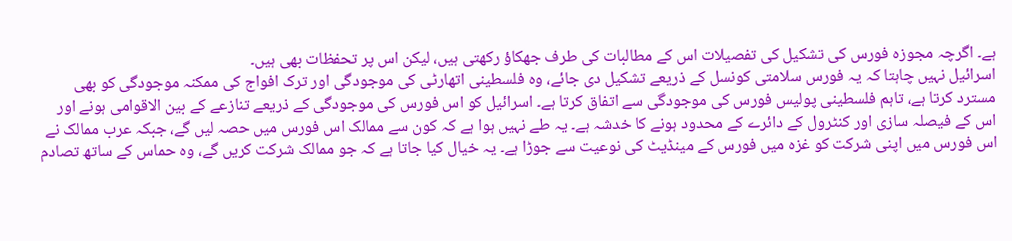ہے۔ اگرچہ مجوزہ فورس کی تشکیل کی تفصیلات اس کے مطالبات کی طرف جھکاؤ رکھتی ہیں، لیکن اس پر تحفظات بھی ہیں۔
اسرائیل نہیں چاہتا کہ یہ فورس سلامتی کونسل کے ذریعے تشکیل دی جائے، وہ فلسطینی اتھارٹی کی موجودگی اور ترک افواج کی ممکنہ موجودگی کو بھی مسترد کرتا ہے، تاہم فلسطینی پولیس فورس کی موجودگی سے اتفاق کرتا ہے۔ اسرائیل کو اس فورس کی موجودگی کے ذریعے تنازعے کے بین الاقوامی ہونے اور اس کے فیصلہ سازی اور کنٹرول کے دائرے کے محدود ہونے کا خدشہ ہے۔ یہ طے نہیں ہوا ہے کہ کون سے ممالک اس فورس میں حصہ لیں گے، جبکہ عرب ممالک نے اس فورس میں اپنی شرکت کو غزہ میں فورس کے مینڈیٹ کی نوعیت سے جوڑا ہے۔ یہ خیال کیا جاتا ہے کہ جو ممالک شرکت کریں گے، وہ حماس کے ساتھ تصادم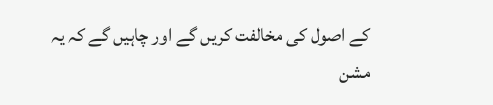کے اصول کی مخالفت کریں گے اور چاہیں گے کہ یہ مشن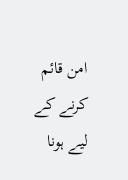امن قائم کرنے کے لیے ہونا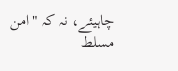چاہیئے، نہ کہ "امن مسلط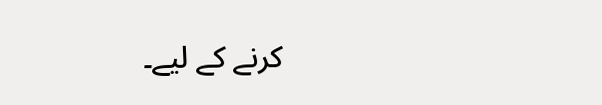کرنے کے لیے۔